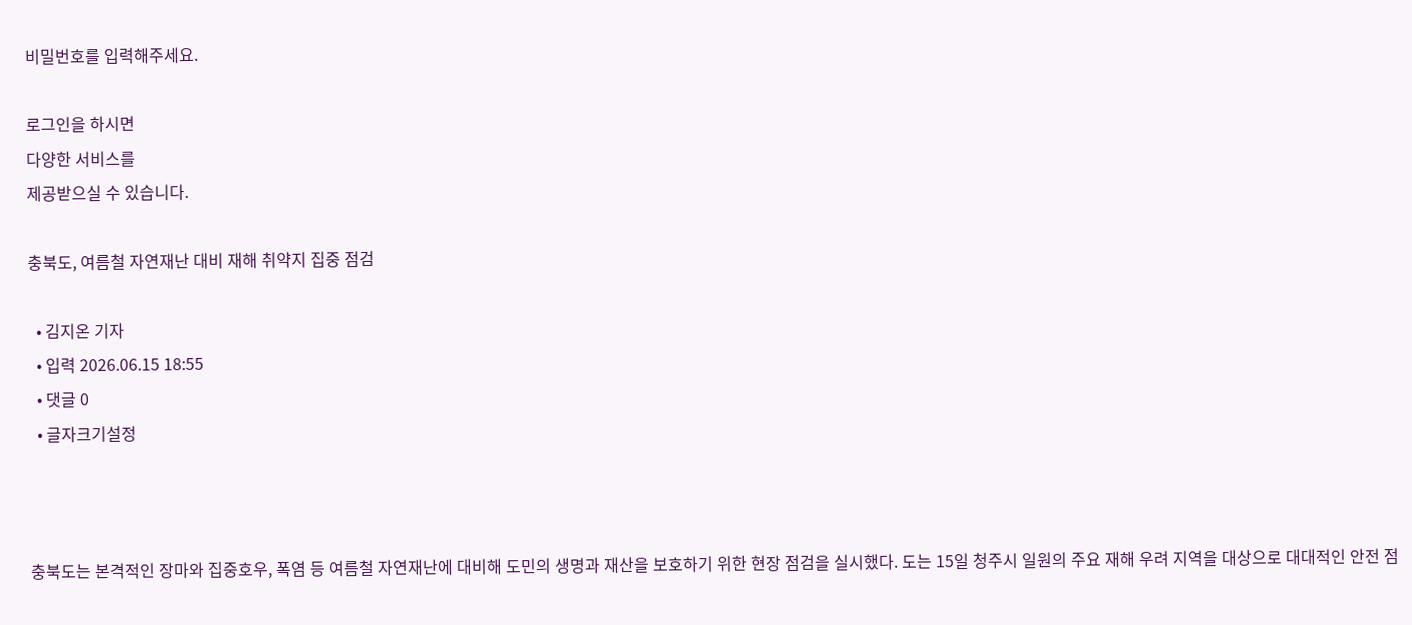비밀번호를 입력해주세요.

로그인을 하시면
다양한 서비스를
제공받으실 수 있습니다.

충북도, 여름철 자연재난 대비 재해 취약지 집중 점검

  • 김지온 기자
  • 입력 2026.06.15 18:55
  • 댓글 0
  • 글자크기설정



충북도는 본격적인 장마와 집중호우, 폭염 등 여름철 자연재난에 대비해 도민의 생명과 재산을 보호하기 위한 현장 점검을 실시했다. 도는 15일 청주시 일원의 주요 재해 우려 지역을 대상으로 대대적인 안전 점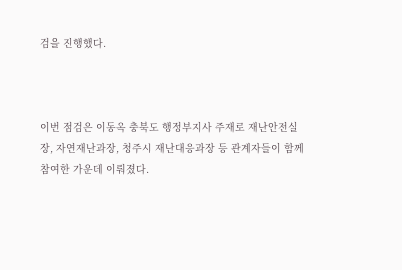검을 진행했다.



이번 점검은 이동옥 충북도 행정부지사 주재로 재난안전실장, 자연재난과장, 청주시 재난대응과장 등 관계자들이 함께 참여한 가운데 이뤄졌다.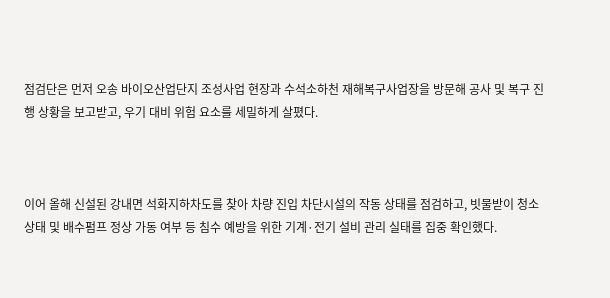점검단은 먼저 오송 바이오산업단지 조성사업 현장과 수석소하천 재해복구사업장을 방문해 공사 및 복구 진행 상황을 보고받고, 우기 대비 위험 요소를 세밀하게 살폈다.



이어 올해 신설된 강내면 석화지하차도를 찾아 차량 진입 차단시설의 작동 상태를 점검하고, 빗물받이 청소 상태 및 배수펌프 정상 가동 여부 등 침수 예방을 위한 기계·전기 설비 관리 실태를 집중 확인했다.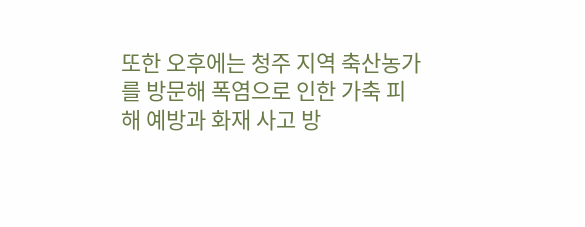또한 오후에는 청주 지역 축산농가를 방문해 폭염으로 인한 가축 피해 예방과 화재 사고 방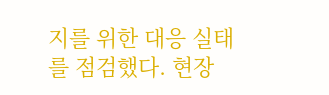지를 위한 대응 실태를 점검했다. 현장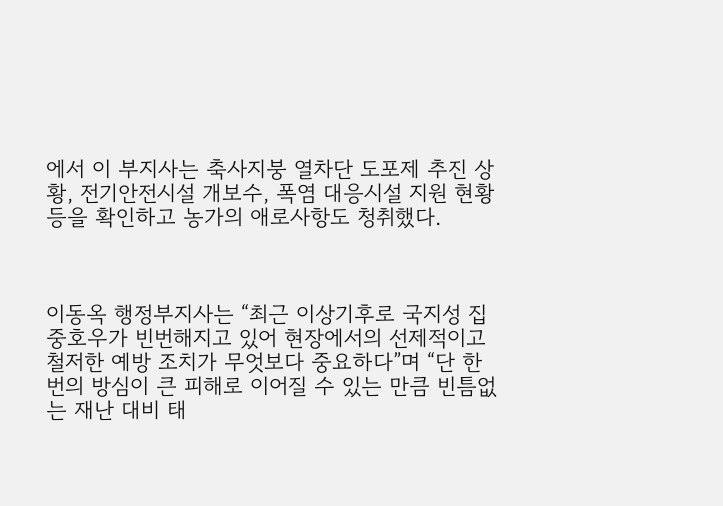에서 이 부지사는 축사지붕 열차단 도포제 추진 상황, 전기안전시설 개보수, 폭염 대응시설 지원 현황 등을 확인하고 농가의 애로사항도 청취했다.



이동옥 행정부지사는 “최근 이상기후로 국지성 집중호우가 빈번해지고 있어 현장에서의 선제적이고 철저한 예방 조치가 무엇보다 중요하다”며 “단 한 번의 방심이 큰 피해로 이어질 수 있는 만큼 빈틈없는 재난 대비 태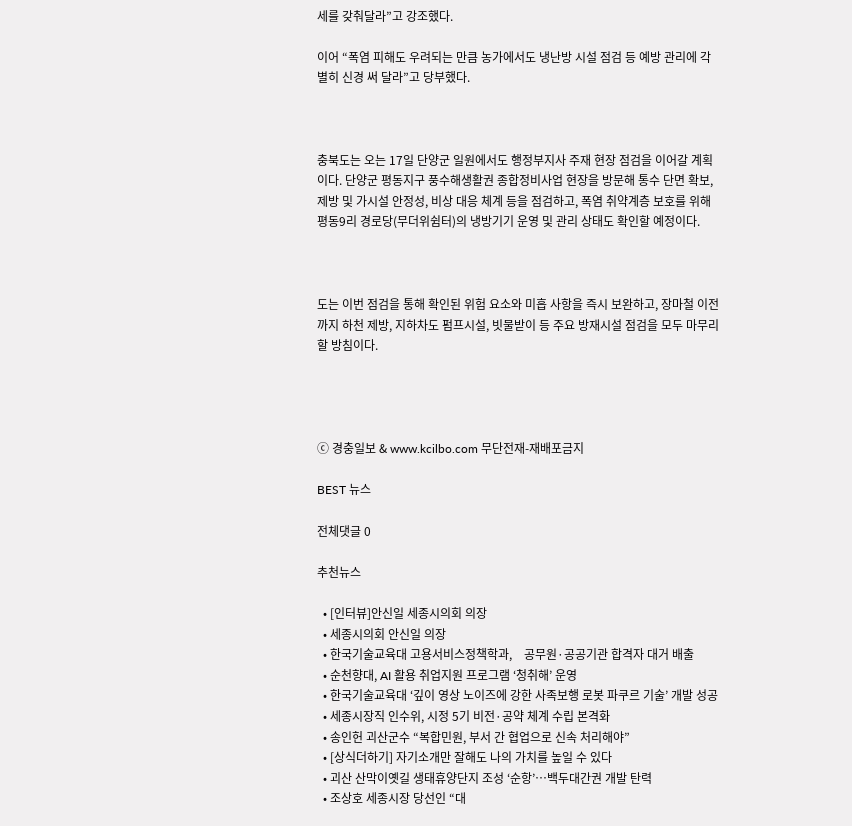세를 갖춰달라”고 강조했다.

이어 “폭염 피해도 우려되는 만큼 농가에서도 냉난방 시설 점검 등 예방 관리에 각별히 신경 써 달라”고 당부했다.



충북도는 오는 17일 단양군 일원에서도 행정부지사 주재 현장 점검을 이어갈 계획이다. 단양군 평동지구 풍수해생활권 종합정비사업 현장을 방문해 통수 단면 확보, 제방 및 가시설 안정성, 비상 대응 체계 등을 점검하고, 폭염 취약계층 보호를 위해 평동9리 경로당(무더위쉼터)의 냉방기기 운영 및 관리 상태도 확인할 예정이다.



도는 이번 점검을 통해 확인된 위험 요소와 미흡 사항을 즉시 보완하고, 장마철 이전까지 하천 제방, 지하차도 펌프시설, 빗물받이 등 주요 방재시설 점검을 모두 마무리할 방침이다.




ⓒ 경충일보 & www.kcilbo.com 무단전재-재배포금지

BEST 뉴스

전체댓글 0

추천뉴스

  • [인터뷰]안신일 세종시의회 의장
  • 세종시의회 안신일 의장
  • 한국기술교육대 고용서비스정책학과,    공무원·공공기관 합격자 대거 배출
  • 순천향대, AI 활용 취업지원 프로그램 ‘청취해’ 운영
  • 한국기술교육대 ‘깊이 영상 노이즈에 강한 사족보행 로봇 파쿠르 기술’ 개발 성공
  • 세종시장직 인수위, 시정 5기 비전·공약 체계 수립 본격화
  • 송인헌 괴산군수 “복합민원, 부서 간 협업으로 신속 처리해야”
  • [상식더하기] 자기소개만 잘해도 나의 가치를 높일 수 있다
  • 괴산 산막이옛길 생태휴양단지 조성 ‘순항’…백두대간권 개발 탄력
  • 조상호 세종시장 당선인 “대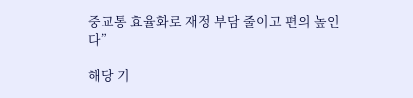중교통 효율화로 재정 부담 줄이고 편의 높인다”

해당 기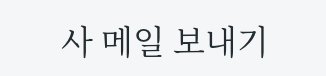사 메일 보내기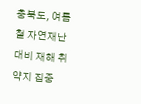충북도, 여름철 자연재난 대비 재해 취약지 집중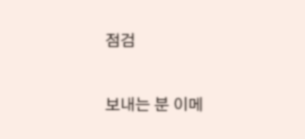점검

보내는 분 이메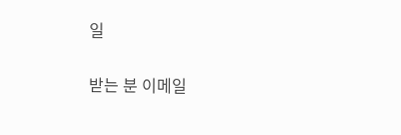일

받는 분 이메일